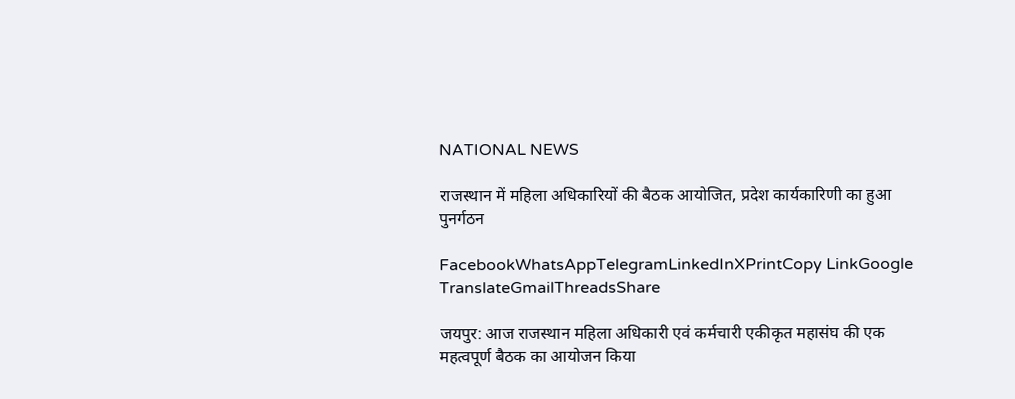NATIONAL NEWS

राजस्थान में महिला अधिकारियों की बैठक आयोजित, प्रदेश कार्यकारिणी का हुआ पुनर्गठन

FacebookWhatsAppTelegramLinkedInXPrintCopy LinkGoogle TranslateGmailThreadsShare

जयपुर: आज राजस्थान महिला अधिकारी एवं कर्मचारी एकीकृत महासंघ की एक महत्वपूर्ण बैठक का आयोजन किया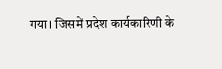गया। जिसमें प्रदेश कार्यकारिणी के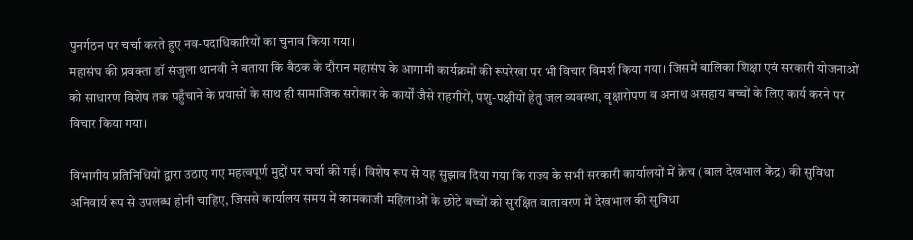पुनर्गठन पर चर्चा करते हुए नव-पदाधिकारियों का चुनाव किया गया।
महासंघ की प्रवक्ता डॉ संजुला थानवी ने बताया कि बैठक के दौरान महासंघ के आगामी कार्यक्रमों की रूपरेखा पर भी विचार विमर्श किया गया। जिसमें बालिका शिक्षा एवं सरकारी योजनाओं को साधारण विशेष तक पहुँचाने के प्रयासों के साथ ही सामाजिक सरोकार के कार्यों जैसे राहगीरों, पशु-पक्षीयों हेतु जल व्यवस्था, वृक्षारोपण व अनाथ असहाय बच्चों के लिए कार्य करने पर विचार किया गया।

विभागीय प्रतिनिधियों द्वारा उठाए गए महत्वपूर्ण मुद्दों पर चर्चा की गई। विशेष रूप से यह सुझाव दिया गया कि राज्य के सभी सरकारी कार्यालयों में क्रेच (बाल देखभाल केंद्र) की सुविधा अनिवार्य रूप से उपलब्ध होनी चाहिए, जिससे कार्यालय समय में कामकाजी महिलाओं के छोटे बच्चों को सुरक्षित वातावरण में देखभाल की सुविधा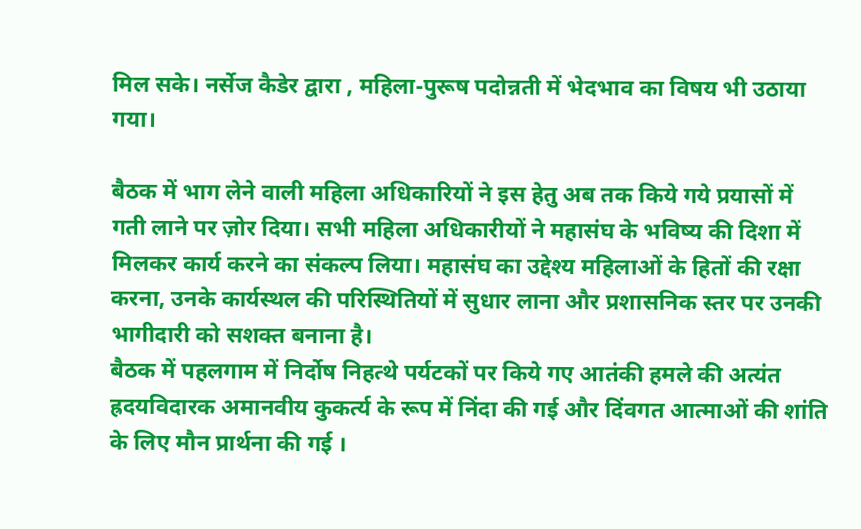मिल सके। नर्सेज कैडेर द्वारा , महिला-पुरूष पदोन्नती में भेदभाव का विषय भी उठाया गया।

बैठक में भाग लेने वाली महिला अधिकारियों ने इस हेतु अब तक किये गये प्रयासों में गती लाने पर ज़ोर दिया। सभी महिला अधिकारीयों ने महासंघ के भविष्य की दिशा में मिलकर कार्य करने का संकल्प लिया। महासंघ का उद्देश्य महिलाओं के हितों की रक्षा करना, उनके कार्यस्थल की परिस्थितियों में सुधार लाना और प्रशासनिक स्तर पर उनकी भागीदारी को सशक्त बनाना है।
बैठक में पहलगाम में निर्दोष निहत्थे पर्यटकों पर किये गए आतंकी हमले की अत्यंत ह्रदयविदारक अमानवीय कुकर्त्य के रूप में निंदा की गई और दिंवगत आत्माओं की शांति के लिए मौन प्रार्थना की गई ।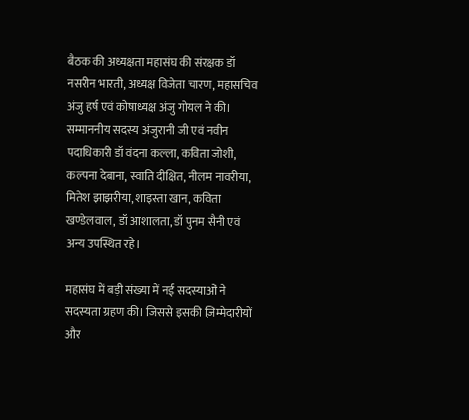बैठक की अध्यक्षता महासंघ की संरक्षक डॉ नसरीन भारती, अध्यक्ष विजेता चारण, महासचिव अंजु हर्ष एवं कोषाध्यक्ष अंजु गोयल ने की। सम्माननीय सदस्य अंजुरानी जी एवं नवीन पदाधिकारी डॉ वंदना कल्ला, कविता जोशी, कल्पना देबाना, स्वाति दीक्षित, नीलम नावरीया, मितेश झाझरीया, शाइस्ता खान, कविता खण्डेलवाल, डॉ आशालता, डॉ पुनम सैनी एवं अन्य उपस्थित रहे।

महासंघ में बड़ी संख्या में नई सदस्याओं ने सदस्यता ग्रहण की। जिससे इसकी ज़िम्मेदारीयों और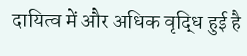दायित्व में और अधिक वृद्धि हुई है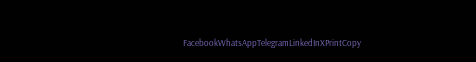FacebookWhatsAppTelegramLinkedInXPrintCopy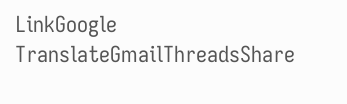LinkGoogle TranslateGmailThreadsShare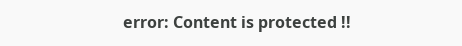error: Content is protected !!